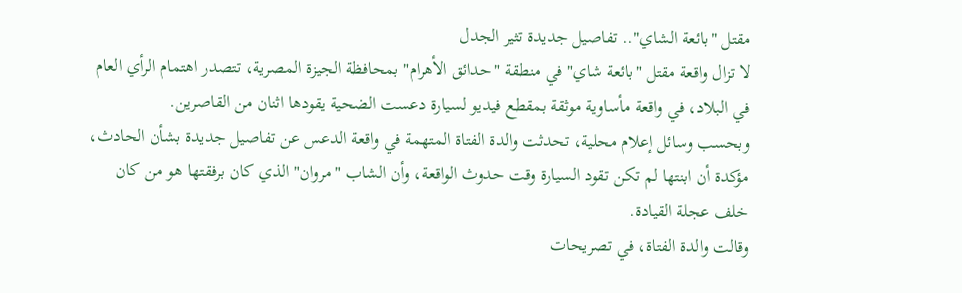مقتل "بائعة الشاي".. تفاصيل جديدة تثير الجدل
لا تزال واقعة مقتل "بائعة شاي" في منطقة "حدائق الأهرام" بمحافظة الجيزة المصرية، تتصدر اهتمام الرأي العام في البلاد، في واقعة مأساوية موثقة بمقطع فيديو لسيارة دعست الضحية يقودها اثنان من القاصرين.
وبحسب وسائل إعلام محلية، تحدثت والدة الفتاة المتهمة في واقعة الدعس عن تفاصيل جديدة بشأن الحادث، مؤكدة أن ابنتها لم تكن تقود السيارة وقت حدوث الواقعة، وأن الشاب "مروان" الذي كان برفقتها هو من كان خلف عجلة القيادة.
وقالت والدة الفتاة، في تصريحات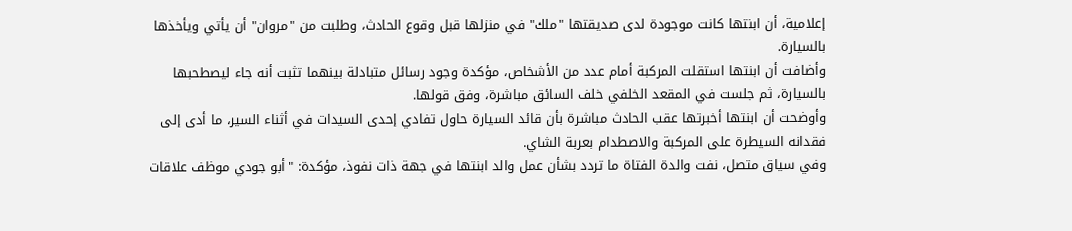إعلامية، أن ابنتها كانت موجودة لدى صديقتها "ملك" في منزلها قبل وقوع الحادث، وطلبت من "مروان" أن يأتي ويأخذها بالسيارة.
وأضافت أن ابنتها استقلت المركبة أمام عدد من الأشخاص، مؤكدة وجود رسائل متبادلة بينهما تثبت أنه جاء ليصطحبها بالسيارة، ثم جلست في المقعد الخلفي خلف السائق مباشرة، وفق قولها.
وأوضحت أن ابنتها أخبرتها عقب الحادث مباشرة بأن قائد السيارة حاول تفادي إحدى السيدات في أثناء السير، ما أدى إلى فقدانه السيطرة على المركبة والاصطدام بعربة الشاي.
وفي سياق متصل، نفت والدة الفتاة ما تردد بشأن عمل والد ابنتها في جهة ذات نفوذ، مؤكدة: "أبو جودي موظف علاقات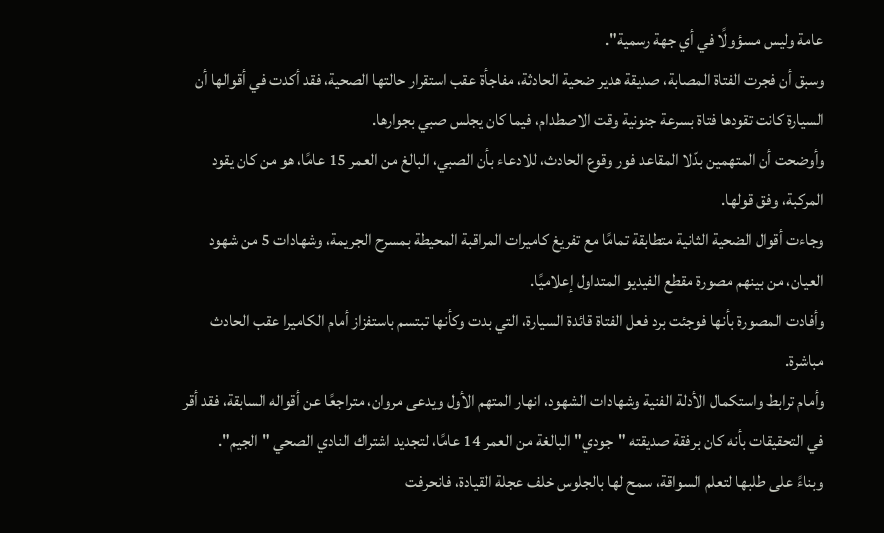عامة وليس مسؤولًا في أي جهة رسمية".
وسبق أن فجرت الفتاة المصابة، صديقة هدير ضحية الحادثة، مفاجأة عقب استقرار حالتها الصحية، فقد أكدت في أقوالها أن السيارة كانت تقودها فتاة بسرعة جنونية وقت الاصطدام، فيما كان يجلس صبي بجوارها.
وأوضحت أن المتهمين بدّلا المقاعد فور وقوع الحادث، للادعاء بأن الصبي، البالغ من العمر 15 عامًا، هو من كان يقود المركبة، وفق قولها.
وجاءت أقوال الضحية الثانية متطابقة تمامًا مع تفريغ كاميرات المراقبة المحيطة بمسرح الجريمة، وشهادات 5 من شهود العيان، من بينهم مصورة مقطع الفيديو المتداول إعلاميًا.
وأفادت المصورة بأنها فوجئت برد فعل الفتاة قائدة السيارة، التي بدت وكأنها تبتسم باستفزاز أمام الكاميرا عقب الحادث مباشرة.
وأمام ترابط واستكمال الأدلة الفنية وشهادات الشهود، انهار المتهم الأول ويدعى مروان، متراجعًا عن أقواله السابقة، فقد أقر في التحقيقات بأنه كان برفقة صديقته "جودي" البالغة من العمر 14 عامًا، لتجديد اشتراك النادي الصحي "الجيم".
وبناءً على طلبها لتعلم السواقة، سمح لها بالجلوس خلف عجلة القيادة، فانحرفت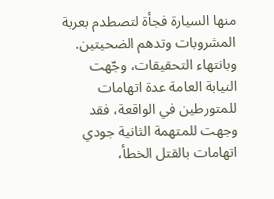منها السيارة فجأة لتصطدم بعربة المشروبات وتدهم الضحيتين.
وبانتهاء التحقيقات، وجّهت النيابة العامة عدة اتهامات للمتورطين في الواقعة، فقد وجهت للمتهمة الثانية جودي اتهامات بالقتل الخطأ،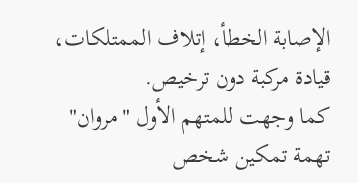الإصابة الخطأ، إتلاف الممتلكات، قيادة مركبة دون ترخيص.
كما وجهت للمتهم الأول "مروان" تهمة تمكين شخص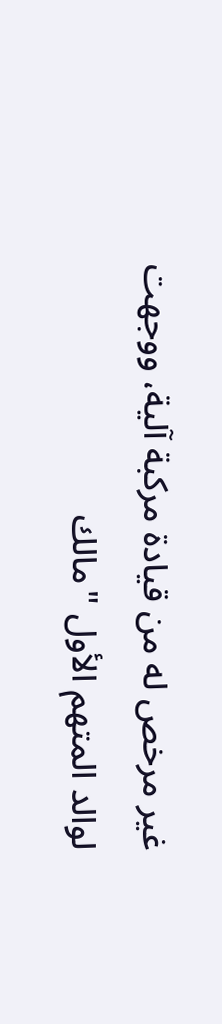غير مرخص له من قيادة مركبة آلية، ووجهت لوالد المتهم الأول "مالك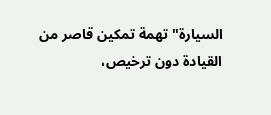السيارة" تهمة تمكين قاصر من القيادة دون ترخيص،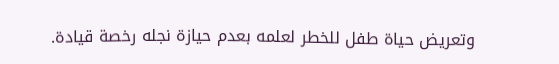وتعريض حياة طفل للخطر لعلمه بعدم حيازة نجله رخصة قيادة.